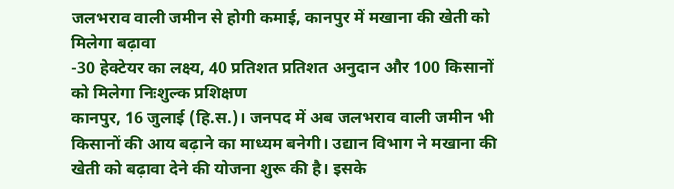जलभराव वाली जमीन से होगी कमाई, कानपुर में मखाना की खेती को मिलेगा बढ़ावा
-30 हेक्टेयर का लक्ष्य, 40 प्रतिशत प्रतिशत अनुदान और 100 किसानों को मिलेगा निःशुल्क प्रशिक्षण
कानपुर, 16 जुलाई (हि.स.)। जनपद में अब जलभराव वाली जमीन भी किसानों की आय बढ़ाने का माध्यम बनेगी। उद्यान विभाग ने मखाना की खेती को बढ़ावा देने की योजना शुरू की है। इसके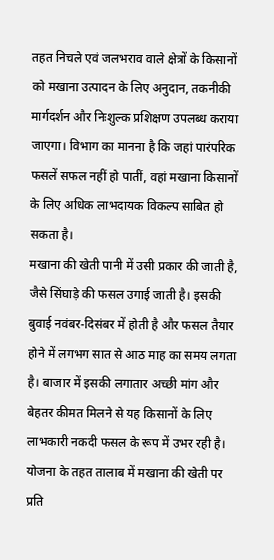तहत निचले एवं जलभराव वाले क्षेत्रों के किसानों को मखाना उत्पादन के लिए अनुदान, तकनीकी मार्गदर्शन और निःशुल्क प्रशिक्षण उपलब्ध कराया जाएगा। विभाग का मानना है कि जहां पारंपरिक फसलें सफल नहीं हो पातीं, वहां मखाना किसानों के लिए अधिक लाभदायक विकल्प साबित हो सकता है।
मखाना की खेती पानी में उसी प्रकार की जाती है, जैसे सिंघाड़े की फसल उगाई जाती है। इसकी बुवाई नवंबर-दिसंबर में होती है और फसल तैयार होने में लगभग सात से आठ माह का समय लगता है। बाजार में इसकी लगातार अच्छी मांग और बेहतर कीमत मिलने से यह किसानों के लिए लाभकारी नकदी फसल के रूप में उभर रही है।
योजना के तहत तालाब में मखाना की खेती पर प्रति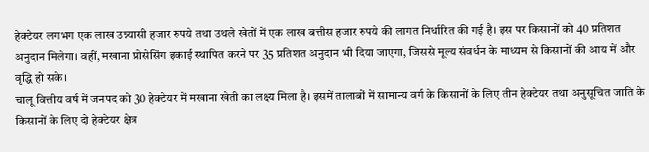हेक्टेयर लगभग एक लाख उन्न्यासी हजार रुपये तथा उथले खेतों में एक लाख बत्तीस हजार रुपये की लागत निर्धारित की गई है। इस पर किसानों को 40 प्रतिशत अनुदान मिलेगा। वहीं, मखाना प्रोसेसिंग इकाई स्थापित करने पर 35 प्रतिशत अनुदान भी दिया जाएगा, जिससे मूल्य संवर्धन के माध्यम से किसानों की आय में और वृद्धि हो सके।
चालू वित्तीय वर्ष में जनपद को 30 हेक्टेयर में मखाना खेती का लक्ष्य मिला है। इसमें तालाबों में सामान्य वर्ग के किसानों के लिए तीन हेक्टेयर तथा अनुसूचित जाति के किसानों के लिए दो हेक्टेयर क्षेत्र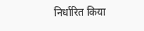निर्धारित किया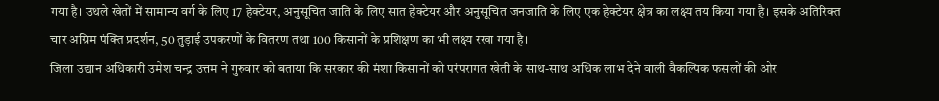गया है। उथले खेतों में सामान्य वर्ग के लिए 17 हेक्टेयर, अनुसूचित जाति के लिए सात हेक्टेयर और अनुसूचित जनजाति के लिए एक हेक्टेयर क्षेत्र का लक्ष्य तय किया गया है। इसके अतिरिक्त चार अग्रिम पंक्ति प्रदर्शन, 50 तुड़ाई उपकरणों के वितरण तथा 100 किसानों के प्रशिक्षण का भी लक्ष्य रखा गया है।
जिला उद्यान अधिकारी उमेश चन्द्र उत्तम ने गुरुवार को बताया कि सरकार की मंशा किसानों को परंपरागत खेती के साथ-साथ अधिक लाभ देने वाली वैकल्पिक फसलों की ओर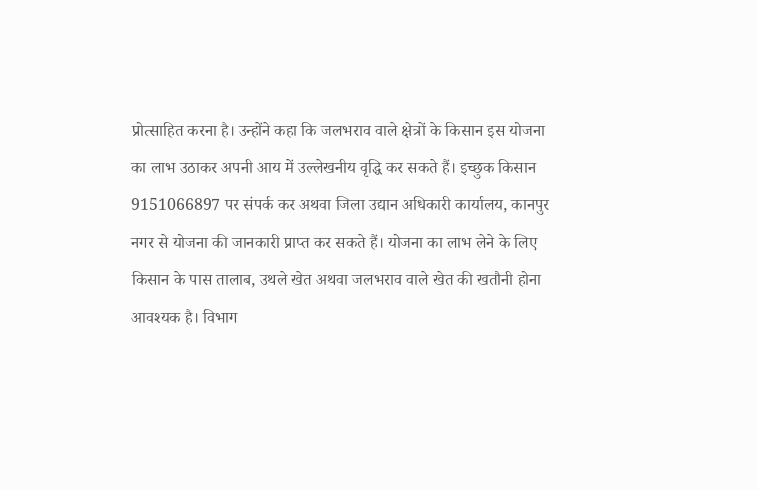प्रोत्साहित करना है। उन्होंने कहा कि जलभराव वाले क्षेत्रों के किसान इस योजना का लाभ उठाकर अपनी आय में उल्लेखनीय वृद्धि कर सकते हैं। इच्छुक किसान 9151066897 पर संपर्क कर अथवा जिला उद्यान अधिकारी कार्यालय, कानपुर नगर से योजना की जानकारी प्राप्त कर सकते हैं। योजना का लाभ लेने के लिए किसान के पास तालाब, उथले खेत अथवा जलभराव वाले खेत की खतौनी होना आवश्यक है। विभाग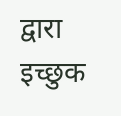द्वारा इच्छुक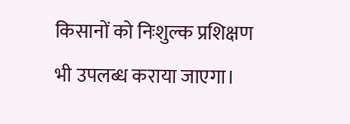किसानों को निःशुल्क प्रशिक्षण भी उपलब्ध कराया जाएगा।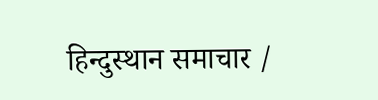हिन्दुस्थान समाचार /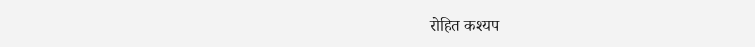रोहित कश्यप